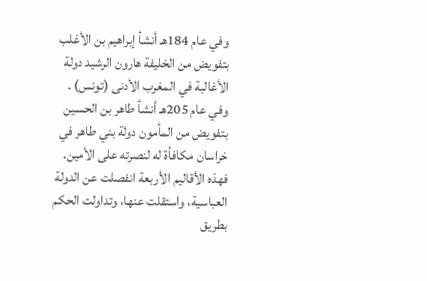وفي عام 184هـ أنشأ إبراهيم بن الأغلب بتفويض من الخليفة هارون الرشيد دولة الأغالبة في المغرب الأدنى (تونس) .
وفي عام 205هـ أنشأ طاهر بن الحسين بتفويض من المأمون دولة بني طاهر في خراسان مكافأة له لنصرته على الأمين.
فهذه الأقاليم الأربعة انفصلت عن الدولة العباسية، واستقلت عنها، وتداولت الحكم بطريق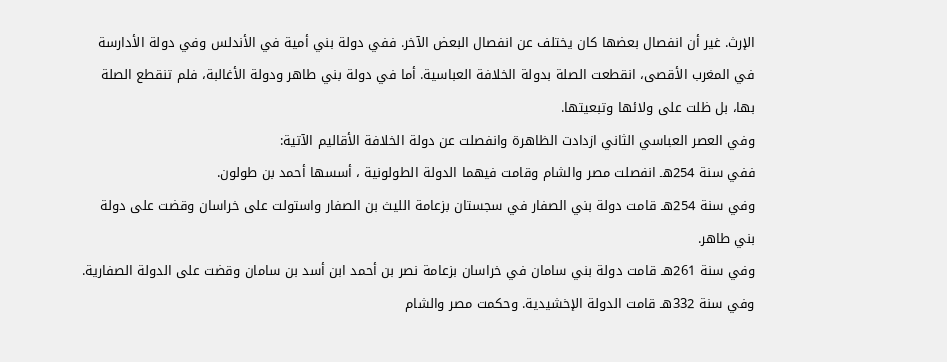الإرث. غير أن انفصال بعضها كان يختلف عن انفصال البعض الآخر. ففي دولة بني أمية في الأندلس وفي دولة الأدارسة في المغرب الأقصى، انقطعت الصلة بدولة الخلافة العباسية. أما في دولة بني طاهر ودولة الأغالبة، فلم تنقطع الصلة بها، بل ظلت على ولائها وتبعيتها.
وفي العصر العباسي الثاني ازدادت الظاهرة وانفصلت عن دولة الخلافة الأقاليم الآتية:
ففي سنة 254هـ انفصلت مصر والشام وقامت فيهما الدولة الطولونية ، أسسها أحمد بن طولون.
وفي سنة 254هـ قامت دولة بني الصفار في سجستان بزعامة الليث بن الصفار واستولت على خراسان وقضت على دولة بني طاهر.
وفي سنة 261هـ قامت دولة بني سامان في خراسان بزعامة نصر بن أحمد ابن أسد بن سامان وقضت على الدولة الصفارية.
وفي سنة 332هـ قامت الدولة الإخشيدية. وحكمت مصر والشام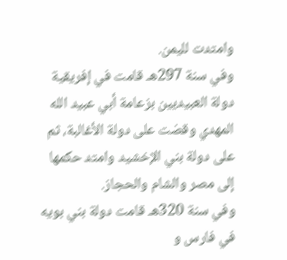وامتدت لليمن.
وفي سنة 297هـ قامت في إفريقية دولة العبيديين بزعامة أبي عبيد الله المهدي وقضت على دولة الأغالبة، ثم على دولة بني الإخشيد وامتد حكمها إلى مصر والشام والحجاز.
وفي سنة 320هـ قامت دولة بني بويه في فارس و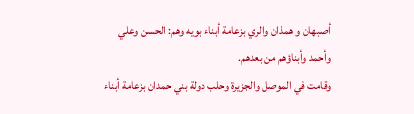أصبهان و همذان والري بزعامة أبناء بويه وهم: الحسن وعلي وأحمد وأبناؤهم من بعدهم.
وقامت في الموصل والجزيرة وحلب دولة بني حمدان بزعامة أبناء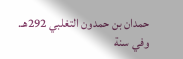حمدان بن حمدون التغلبي 292هـ.
وفي سنة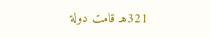321هـ قامت دولة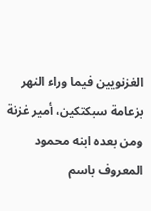الغزنويين فيما وراء النهر بزعامة سبكتكين، أمير غزنة ومن بعده ابنه محمود المعروف باسم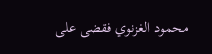محمود الغزنوي فقضى على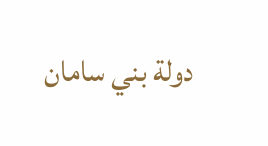دولة بني سامان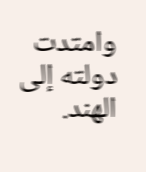وامتدت دولته إلى الهند.